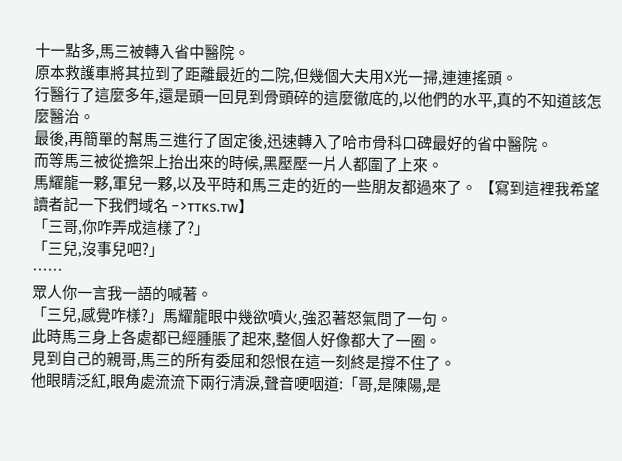十一點多,馬三被轉入省中醫院。
原本救護車將其拉到了距離最近的二院,但幾個大夫用X光一掃,連連搖頭。
行醫行了這麼多年,還是頭一回見到骨頭碎的這麼徹底的,以他們的水平,真的不知道該怎麼醫治。
最後,再簡單的幫馬三進行了固定後,迅速轉入了哈市骨科口碑最好的省中醫院。
而等馬三被從擔架上抬出來的時候,黑壓壓一片人都圍了上來。
馬耀龍一夥,軍兒一夥,以及平時和馬三走的近的一些朋友都過來了。 【寫到這裡我希望讀者記一下我們域名 ->ᴛᴛᴋs.ᴛᴡ】
「三哥,你咋弄成這樣了?」
「三兒,沒事兒吧?」
……
眾人你一言我一語的喊著。
「三兒,感覺咋樣?」馬耀龍眼中幾欲噴火,強忍著怒氣問了一句。
此時馬三身上各處都已經腫脹了起來,整個人好像都大了一圈。
見到自己的親哥,馬三的所有委屈和怨恨在這一刻終是撐不住了。
他眼睛泛紅,眼角處流流下兩行清淚,聲音哽咽道:「哥,是陳陽,是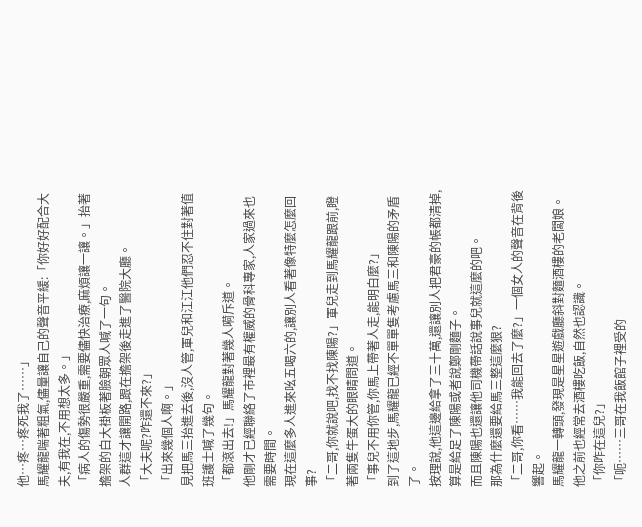他…疼…疼死我了……」
馬耀龍喘著粗氣,儘量讓自己的聲音平緩:「你好好配合大夫,有我在,不用想太多。」
「病人的傷勢很嚴重,需要儘快治療,麻煩讓一讓。」抬著擔架的白大褂板著臉朝眾人喊了一句。
人群這才讓開路,跟在擔架後走進了醫院大廳。
「大夫呢?咋還不來?」
「出來幾個人啊。」
見把馬三抬進去後,沒人管,軍兒和江江他們忍不住對著值班護士喊了幾句。
「都滾出去!」馬耀龍對著幾人嗬斥道。
他剛才已經聯絡了市裡最有權威的骨科專家,人家過來也需要時間。
現在這麼多人進來吆五喝六的,讓別人看著像特麼怎麼回事?
「二哥,你就說吧,找不找陳陽?」軍兒走到馬耀龍跟前,瞪著兩隻牛蛋大的眼睛問道。
「事兒不用你管,你馬上帶著人走,能明白麼?」
到了這地步,馬耀龍已經不單單隻考慮馬三和陳陽的矛盾了。
按理說,他這邊給拿了三十萬,還讓別人把君豪的帳都清掉,算是給足了陳陽或者說鄭剛麵子。
而且陳陽也還讓他司機帶話說事兒就這麼的吧。
那為什麼還要給馬三整這麼狠?
「二哥,你看……我能回去了麼?」一個女人的聲音在背後響起。
馬耀龍一轉頭,發現是星星遊戲廳斜對麵酒樓的老闆娘。
他之前也經常去酒樓吃飯,自然也認識。
「你咋在這兒?」
「呃……三哥在我飯館子裡受的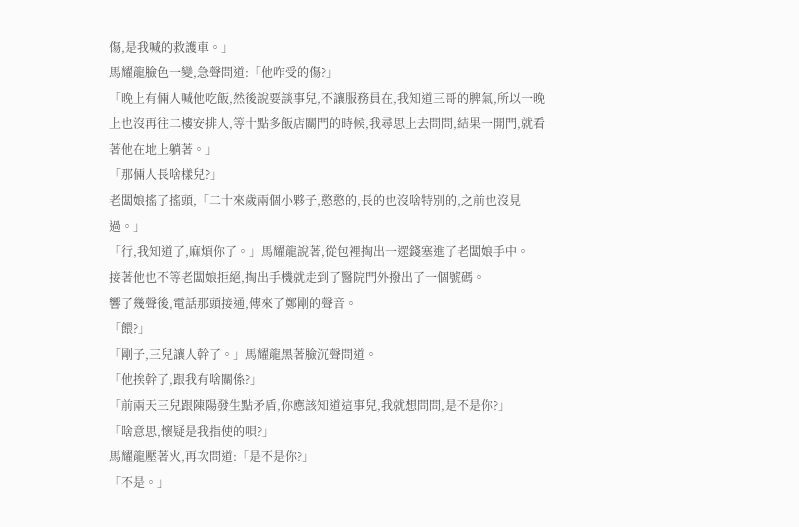傷,是我喊的救護車。」
馬耀龍臉色一變,急聲問道:「他咋受的傷?」
「晚上有倆人喊他吃飯,然後說要談事兒,不讓服務員在,我知道三哥的脾氣,所以一晚上也沒再往二樓安排人,等十點多飯店關門的時候,我尋思上去問問,結果一開門,就看著他在地上躺著。」
「那倆人長啥樣兒?」
老闆娘搖了搖頭,「二十來歲兩個小夥子,憨憨的,長的也沒啥特別的,之前也沒見過。」
「行,我知道了,麻煩你了。」馬耀龍說著,從包裡掏出一遝錢塞進了老闆娘手中。
接著他也不等老闆娘拒絕,掏出手機就走到了醫院門外撥出了一個號碼。
響了幾聲後,電話那頭接通,傳來了鄭剛的聲音。
「餵?」
「剛子,三兒讓人幹了。」馬耀龍黑著臉沉聲問道。
「他挨幹了,跟我有啥關係?」
「前兩天三兒跟陳陽發生點矛盾,你應該知道這事兒,我就想問問,是不是你?」
「啥意思,懷疑是我指使的唄?」
馬耀龍壓著火,再次問道:「是不是你?」
「不是。」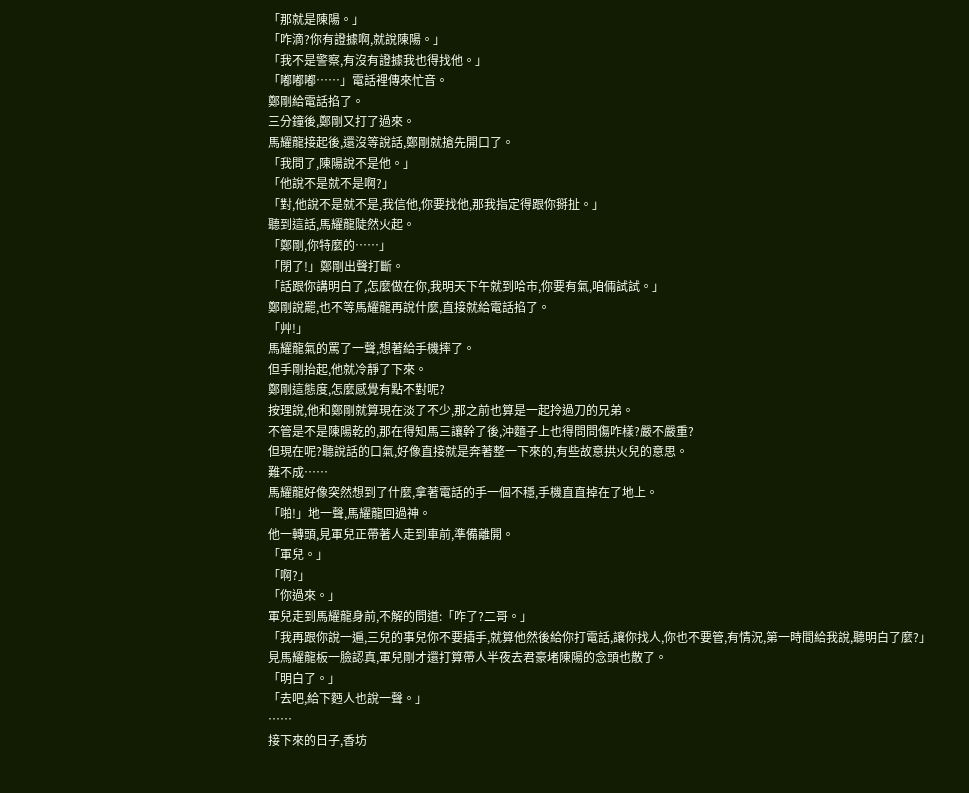「那就是陳陽。」
「咋滴?你有證據啊,就說陳陽。」
「我不是警察,有沒有證據我也得找他。」
「嘟嘟嘟……」電話裡傳來忙音。
鄭剛給電話掐了。
三分鐘後,鄭剛又打了過來。
馬耀龍接起後,還沒等說話,鄭剛就搶先開口了。
「我問了,陳陽說不是他。」
「他說不是就不是啊?」
「對,他說不是就不是,我信他,你要找他,那我指定得跟你掰扯。」
聽到這話,馬耀龍陡然火起。
「鄭剛,你特麼的……」
「閉了!」鄭剛出聲打斷。
「話跟你講明白了,怎麼做在你,我明天下午就到哈市,你要有氣,咱倆試試。」
鄭剛說罷,也不等馬耀龍再說什麼,直接就給電話掐了。
「艸!」
馬耀龍氣的罵了一聲,想著給手機摔了。
但手剛抬起,他就冷靜了下來。
鄭剛這態度,怎麼感覺有點不對呢?
按理說,他和鄭剛就算現在淡了不少,那之前也算是一起拎過刀的兄弟。
不管是不是陳陽乾的,那在得知馬三讓幹了後,沖麵子上也得問問傷咋樣?嚴不嚴重?
但現在呢?聽說話的口氣,好像直接就是奔著整一下來的,有些故意拱火兒的意思。
難不成……
馬耀龍好像突然想到了什麼,拿著電話的手一個不穩,手機直直掉在了地上。
「啪!」地一聲,馬耀龍回過神。
他一轉頭,見軍兒正帶著人走到車前,準備離開。
「軍兒。」
「啊?」
「你過來。」
軍兒走到馬耀龍身前,不解的問道:「咋了?二哥。」
「我再跟你說一遍,三兒的事兒你不要插手,就算他然後給你打電話,讓你找人,你也不要管,有情況,第一時間給我說,聽明白了麼?」
見馬耀龍板一臉認真,軍兒剛才還打算帶人半夜去君豪堵陳陽的念頭也散了。
「明白了。」
「去吧,給下麪人也說一聲。」
……
接下來的日子,香坊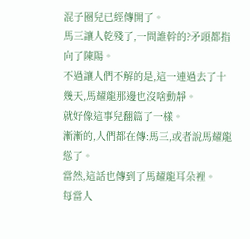混子圈兒已經傳開了。
馬三讓人乾殘了,一問誰幹的?矛頭都指向了陳陽。
不過讓人們不解的是,這一連過去了十幾天,馬耀龍那邊也沒啥動靜。
就好像這事兒翻篇了一樣。
漸漸的,人們都在傳:馬三,或者說馬耀龍慫了。
當然,這話也傳到了馬耀龍耳朵裡。
每當人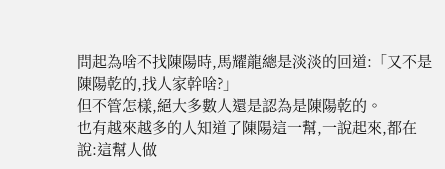問起為啥不找陳陽時,馬耀龍總是淡淡的回道:「又不是陳陽乾的,找人家幹啥?」
但不管怎樣,絕大多數人還是認為是陳陽乾的。
也有越來越多的人知道了陳陽這一幫,一說起來,都在說:這幫人做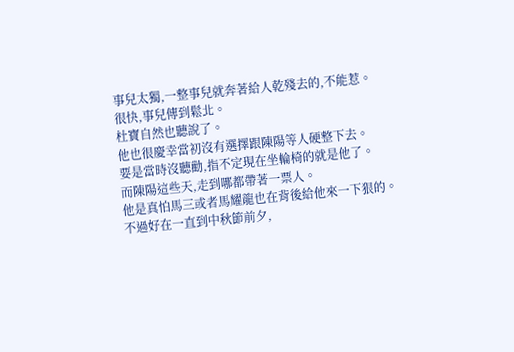事兒太獨,一整事兒就奔著給人乾殘去的,不能惹。
很快,事兒傳到鬆北。
杜寶自然也聽說了。
他也很慶幸當初沒有選擇跟陳陽等人硬整下去。
要是當時沒聽勸,指不定現在坐輪椅的就是他了。
而陳陽這些天,走到哪都帶著一票人。
他是真怕馬三或者馬耀龍也在背後給他來一下狠的。
不過好在一直到中秋節前夕,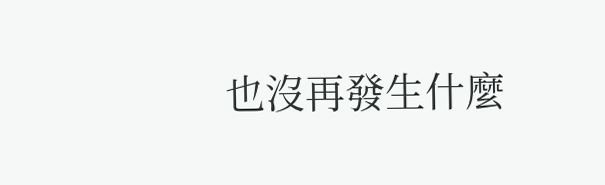也沒再發生什麼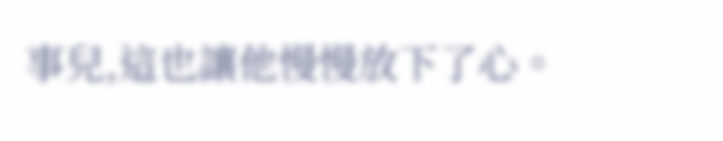事兒,這也讓他慢慢放下了心。